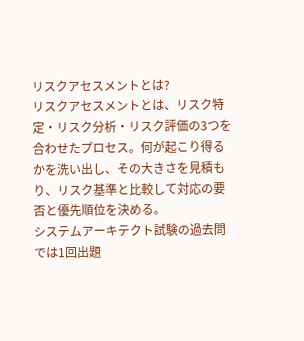リスクアセスメントとは?
リスクアセスメントとは、リスク特定・リスク分析・リスク評価の3つを合わせたプロセス。何が起こり得るかを洗い出し、その大きさを見積もり、リスク基準と比較して対応の要否と優先順位を決める。
システムアーキテクト試験の過去問では1回出題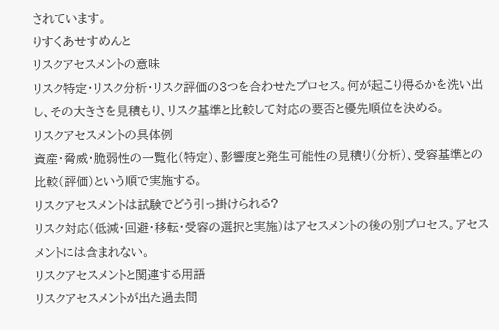されています。
りすくあせすめんと
リスクアセスメントの意味
リスク特定・リスク分析・リスク評価の3つを合わせたプロセス。何が起こり得るかを洗い出し、その大きさを見積もり、リスク基準と比較して対応の要否と優先順位を決める。
リスクアセスメントの具体例
資産・脅威・脆弱性の一覧化(特定)、影響度と発生可能性の見積り(分析)、受容基準との比較(評価)という順で実施する。
リスクアセスメントは試験でどう引っ掛けられる?
リスク対応(低減・回避・移転・受容の選択と実施)はアセスメントの後の別プロセス。アセスメントには含まれない。
リスクアセスメントと関連する用語
リスクアセスメントが出た過去問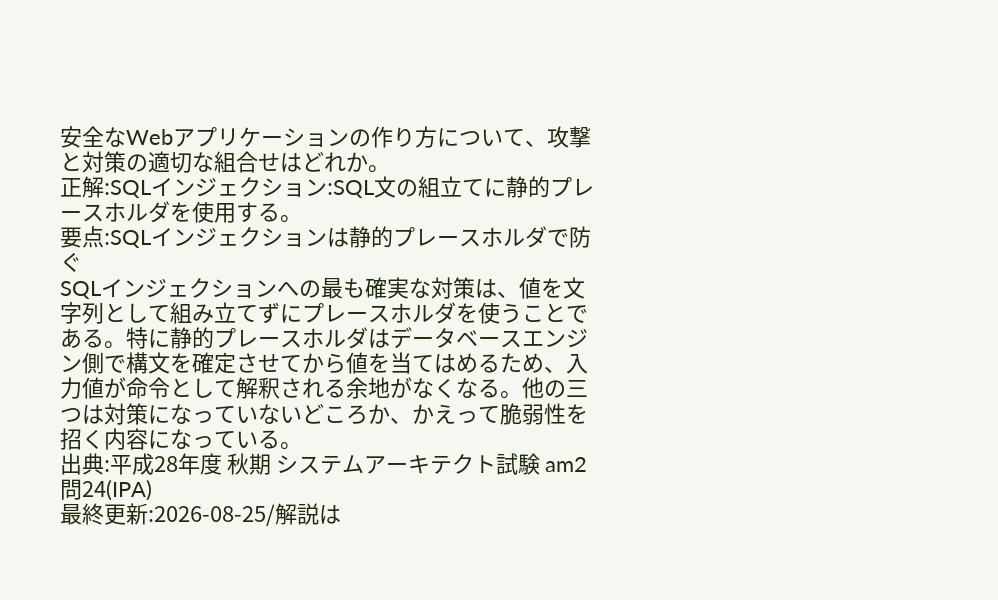安全なWebアプリケーションの作り方について、攻撃と対策の適切な組合せはどれか。
正解:SQLインジェクション:SQL文の組立てに静的プレースホルダを使用する。
要点:SQLインジェクションは静的プレースホルダで防ぐ
SQLインジェクションへの最も確実な対策は、値を文字列として組み立てずにプレースホルダを使うことである。特に静的プレースホルダはデータベースエンジン側で構文を確定させてから値を当てはめるため、入力値が命令として解釈される余地がなくなる。他の三つは対策になっていないどころか、かえって脆弱性を招く内容になっている。
出典:平成28年度 秋期 システムアーキテクト試験 am2 問24(IPA)
最終更新:2026-08-25/解説は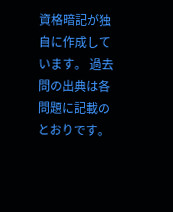資格暗記が独自に作成しています。 過去問の出典は各問題に記載のとおりです。